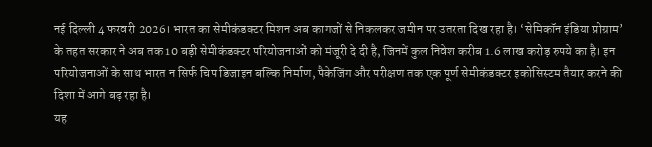नई दिल्ली 4 फरवरी 2026। भारत का सेमीकंडक्टर मिशन अब कागजों से निकलकर जमीन पर उतरता दिख रहा है। ‘सेमिकॉन इंडिया प्रोग्राम’ के तहत सरकार ने अब तक 10 बड़ी सेमीकंडक्टर परियोजनाओं को मंजूरी दे दी है, जिनमें कुल निवेश करीब 1.6 लाख करोड़ रुपये का है। इन परियोजनाओं के साथ भारत न सिर्फ चिप डिजाइन बल्कि निर्माण, पैकेजिंग और परीक्षण तक एक पूर्ण सेमीकंडक्टर इकोसिस्टम तैयार करने की दिशा में आगे बढ़ रहा है।
यह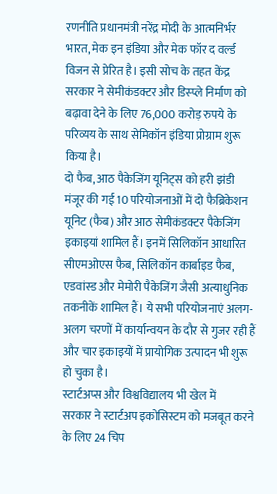रणनीति प्रधानमंत्री नरेंद्र मोदी के आत्मनिर्भर भारत, मेक इन इंडिया और मेक फॉर द वर्ल्ड विजन से प्रेरित है। इसी सोच के तहत केंद्र सरकार ने सेमीकंडक्टर और डिस्प्ले निर्माण को बढ़ावा देने के लिए 76,000 करोड़ रुपये के परिव्यय के साथ सेमिकॉन इंडिया प्रोग्राम शुरू किया है।
दो फैब, आठ पैकेजिंग यूनिट्स को हरी झंडी
मंजूर की गई 10 परियोजनाओं में दो फैब्रिकेशन यूनिट (फैब) और आठ सेमीकंडक्टर पैकेजिंग इकाइयां शामिल हैं। इनमें सिलिकॉन आधारित सीएमओएस फैब, सिलिकॉन कार्बाइड फैब, एडवांस्ड और मेमोरी पैकेजिंग जैसी अत्याधुनिक तकनीकें शामिल हैं। ये सभी परियोजनाएं अलग-अलग चरणों में कार्यान्वयन के दौर से गुजर रही हैं और चार इकाइयों में प्रायोगिक उत्पादन भी शुरू हो चुका है।
स्टार्टअप्स और विश्वविद्यालय भी खेल में
सरकार ने स्टार्टअप इकोसिस्टम को मजबूत करने के लिए 24 चिप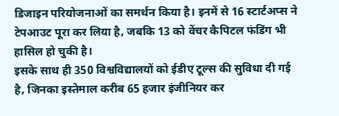डिजाइन परियोजनाओं का समर्थन किया है। इनमें से 16 स्टार्टअप्स ने टेपआउट पूरा कर लिया है, जबकि 13 को वेंचर कैपिटल फंडिंग भी हासिल हो चुकी है।
इसके साथ ही 350 विश्वविद्यालयों को ईडीए टूल्स की सुविधा दी गई है, जिनका इस्तेमाल करीब 65 हजार इंजीनियर कर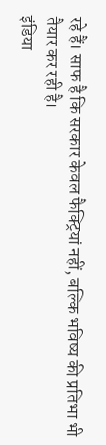रहे हैं। साफ है कि सरकार केवल फैक्ट्रियां नहीं, बल्कि भविष्य की प्रतिभा भी तैयार कर रही है।
इंडिया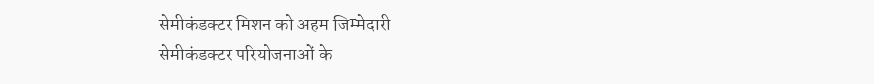सेमीकंडक्टर मिशन को अहम जिम्मेदारी
सेमीकंडक्टर परियोजनाओं के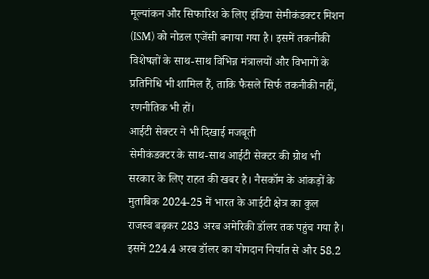मूल्यांकन और सिफारिश के लिए इंडिया सेमीकंडक्टर मिशन (ISM) को नोडल एजेंसी बनाया गया है। इसमें तकनीकी विशेषज्ञों के साथ-साथ विभिन्न मंत्रालयों और विभागों के प्रतिनिधि भी शामिल हैं, ताकि फैसले सिर्फ तकनीकी नहीं, रणनीतिक भी हों।
आईटी सेक्टर ने भी दिखाई मजबूती
सेमीकंडक्टर के साथ-साथ आईटी सेक्टर की ग्रोथ भी सरकार के लिए राहत की खबर है। नैसकॉम के आंकड़ों के मुताबिक 2024-25 में भारत के आईटी क्षेत्र का कुल राजस्व बढ़कर 283 अरब अमेरिकी डॉलर तक पहुंच गया है। इसमें 224.4 अरब डॉलर का योगदान निर्यात से और 58.2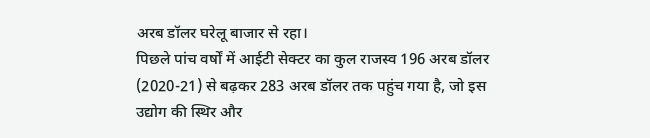अरब डॉलर घरेलू बाजार से रहा।
पिछले पांच वर्षों में आईटी सेक्टर का कुल राजस्व 196 अरब डॉलर (2020-21) से बढ़कर 283 अरब डॉलर तक पहुंच गया है, जो इस उद्योग की स्थिर और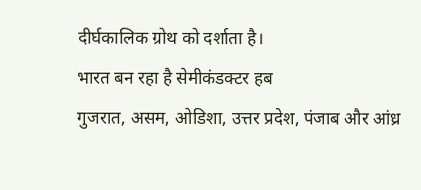दीर्घकालिक ग्रोथ को दर्शाता है।
भारत बन रहा है सेमीकंडक्टर हब
गुजरात, असम, ओडिशा, उत्तर प्रदेश, पंजाब और आंध्र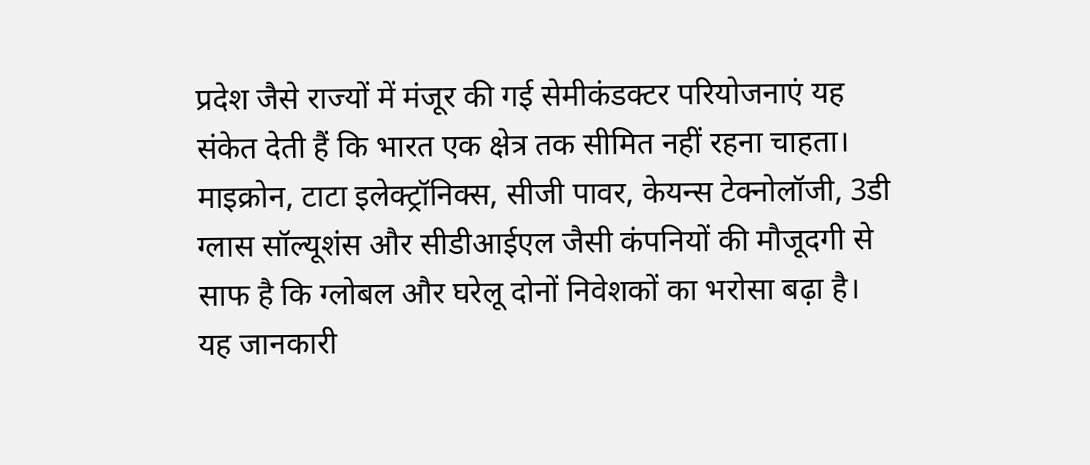प्रदेश जैसे राज्यों में मंजूर की गई सेमीकंडक्टर परियोजनाएं यह संकेत देती हैं कि भारत एक क्षेत्र तक सीमित नहीं रहना चाहता। माइक्रोन, टाटा इलेक्ट्रॉनिक्स, सीजी पावर, केयन्स टेक्नोलॉजी, 3डी ग्लास सॉल्यूशंस और सीडीआईएल जैसी कंपनियों की मौजूदगी से साफ है कि ग्लोबल और घरेलू दोनों निवेशकों का भरोसा बढ़ा है।
यह जानकारी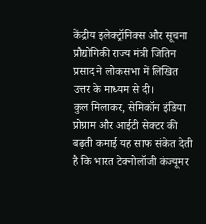केंद्रीय इलेक्ट्रॉनिक्स और सूचना प्रौद्योगिकी राज्य मंत्री जितिन प्रसाद ने लोकसभा में लिखित उत्तर के माध्यम से दी।
कुल मिलाकर, सेमिकॉन इंडिया प्रोग्राम और आईटी सेक्टर की बढ़ती कमाई यह साफ संकेत देती है कि भारत टेक्नोलॉजी कंज्यूमर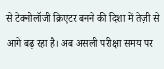से टेक्नोलॉजी क्रिएटर बनने की दिशा में तेज़ी से आगे बढ़ रहा है। अब असली परीक्षा समय पर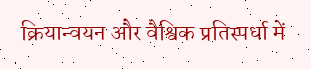क्रियान्वयन और वैश्विक प्रतिस्पर्धा में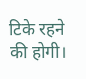टिके रहने की होगी।